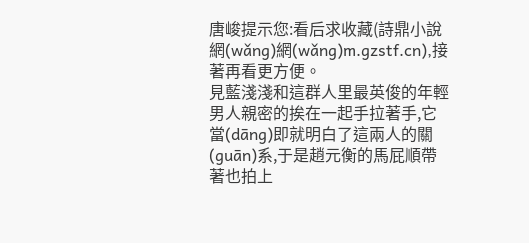唐峻提示您:看后求收藏(詩鼎小說網(wǎng)網(wǎng)m.gzstf.cn),接著再看更方便。
見藍淺淺和這群人里最英俊的年輕男人親密的挨在一起手拉著手,它當(dāng)即就明白了這兩人的關(guān)系,于是趙元衡的馬屁順帶著也拍上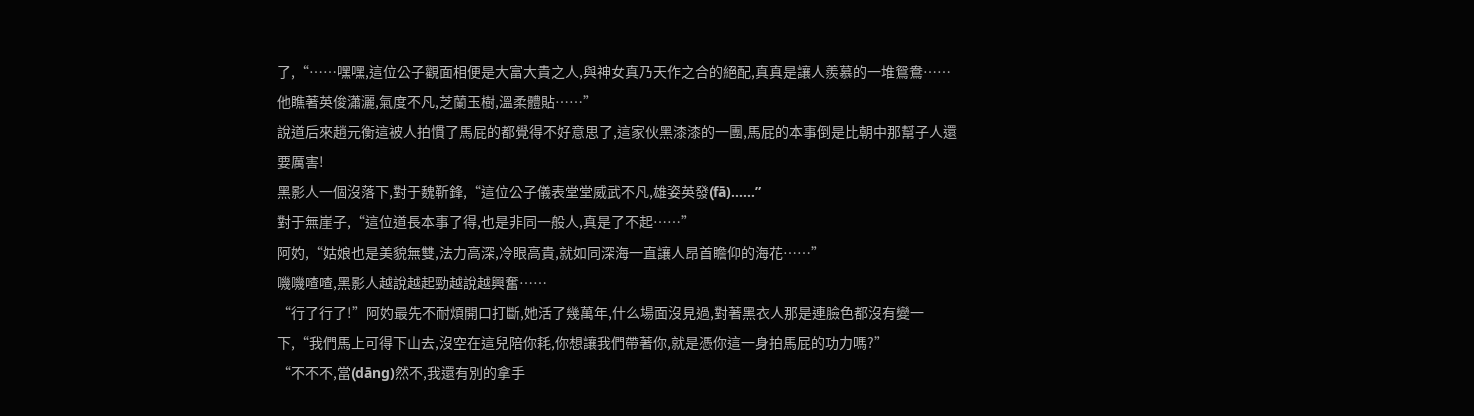了,“……嘿嘿,這位公子觀面相便是大富大貴之人,與神女真乃天作之合的絕配,真真是讓人羨慕的一堆鴛鴦……他瞧著英俊瀟灑,氣度不凡,芝蘭玉樹,溫柔體貼……”
說道后來趙元衡這被人拍慣了馬屁的都覺得不好意思了,這家伙黑漆漆的一團,馬屁的本事倒是比朝中那幫子人還要厲害!
黑影人一個沒落下,對于魏靳鋒,“這位公子儀表堂堂威武不凡,雄姿英發(fā)……”
對于無崖子,“這位道長本事了得,也是非同一般人,真是了不起……”
阿妁,“姑娘也是美貌無雙,法力高深,冷眼高貴,就如同深海一直讓人昂首瞻仰的海花……”
嘰嘰喳喳,黑影人越說越起勁越說越興奮……
“行了行了!”阿妁最先不耐煩開口打斷,她活了幾萬年,什么場面沒見過,對著黑衣人那是連臉色都沒有變一下,“我們馬上可得下山去,沒空在這兒陪你耗,你想讓我們帶著你,就是憑你這一身拍馬屁的功力嗎?”
“不不不,當(dāng)然不,我還有別的拿手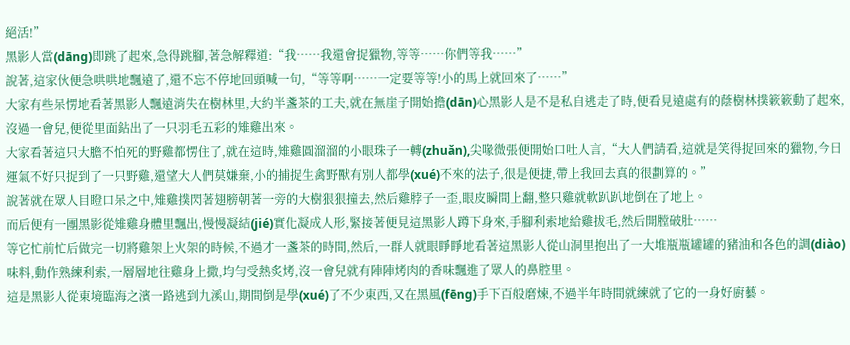絕活!”
黑影人當(dāng)即跳了起來,急得跳腳,著急解釋道:“我……我還會捉獵物,等等……你們等我……”
說著,這家伙便急哄哄地飄遠了,還不忘不停地回頭喊一句,“等等啊……一定要等等!小的馬上就回來了……”
大家有些呆愣地看著黑影人飄遠消失在樹林里,大約半盞茶的工夫,就在無崖子開始擔(dān)心黑影人是不是私自逃走了時,便看見遠處有的蔭樹林撲簌簌動了起來,沒過一會兒,便從里面鉆出了一只羽毛五彩的雉雞出來。
大家看著這只大膽不怕死的野雞都愣住了,就在這時,雉雞圓溜溜的小眼珠子一轉(zhuǎn),尖喙微張便開始口吐人言,“大人們請看,這就是笑得捉回來的獵物,今日運氣不好只捉到了一只野雞,還望大人們莫嫌棄,小的捕捉生禽野獸有別人都學(xué)不來的法子,很是便捷,帶上我回去真的很劃算的。”
說著就在眾人目瞪口呆之中,雉雞撲閃著翅膀朝著一旁的大樹狠狠撞去,然后雞脖子一歪,眼皮瞬間上翻,整只雞就軟趴趴地倒在了地上。
而后便有一團黑影從雉雞身體里飄出,慢慢凝結(jié)實化凝成人形,緊接著便見這黑影人蹲下身來,手腳利索地給雞拔毛,然后開膛破肚……
等它忙前忙后做完一切將雞架上火架的時候,不過才一盞茶的時間,然后,一群人就眼睜睜地看著這黑影人從山洞里抱出了一大堆瓶瓶罐罐的豬油和各色的調(diào)味料,動作熟練利索,一層層地往雞身上撒,均勻受熱炙烤,沒一會兒就有陣陣烤肉的香味飄進了眾人的鼻腔里。
這是黑影人從東境臨海之濱一路逃到九溪山,期間倒是學(xué)了不少東西,又在黑風(fēng)手下百般磨煉,不過半年時間就練就了它的一身好廚藝。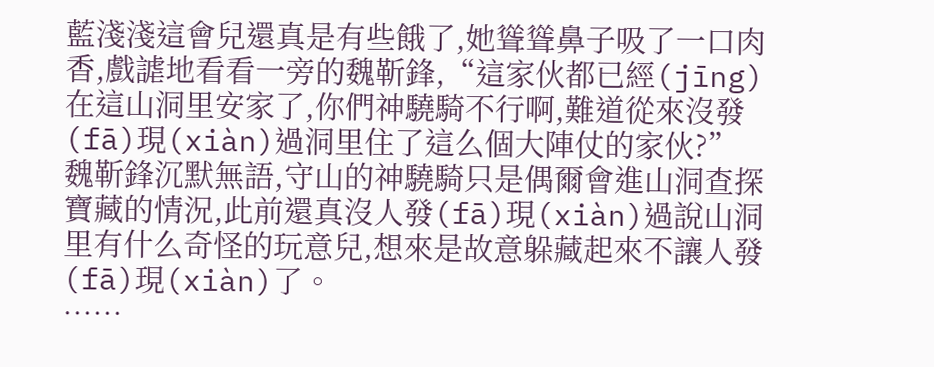藍淺淺這會兒還真是有些餓了,她聳聳鼻子吸了一口肉香,戲謔地看看一旁的魏靳鋒,“這家伙都已經(jīng)在這山洞里安家了,你們神驍騎不行啊,難道從來沒發(fā)現(xiàn)過洞里住了這么個大陣仗的家伙?”
魏靳鋒沉默無語,守山的神驍騎只是偶爾會進山洞查探寶藏的情況,此前還真沒人發(fā)現(xiàn)過說山洞里有什么奇怪的玩意兒,想來是故意躲藏起來不讓人發(fā)現(xiàn)了。
……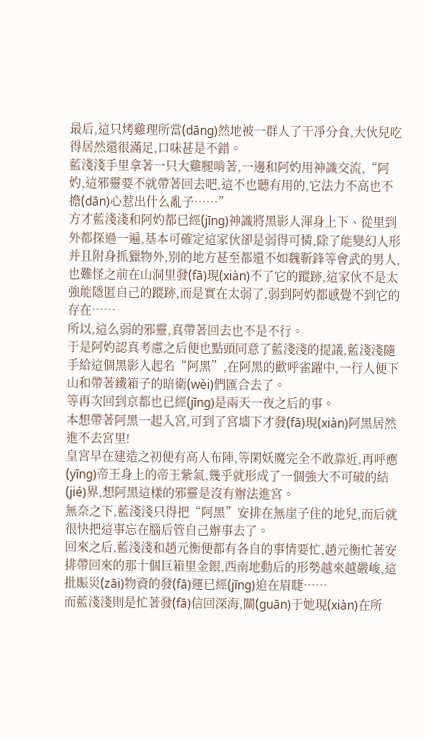最后,這只烤雞理所當(dāng)然地被一群人了干凈分食,大伙兒吃得居然還很滿足,口味甚是不錯。
藍淺淺手里拿著一只大雞腿啃著,一邊和阿妁用神識交流,“阿妁,這邪靈要不就帶著回去吧,這不也聽有用的,它法力不高也不擔(dān)心惹出什么亂子……”
方才藍淺淺和阿妁都已經(jīng)神識將黑影人渾身上下、從里到外都探過一遍,基本可確定這家伙卻是弱得可憐,除了能變幻人形并且附身抓獵物外,別的地方甚至都還不如魏靳鋒等會武的男人,也難怪之前在山洞里發(fā)現(xiàn)不了它的蹤跡,這家伙不是太強能隱匿自己的蹤跡,而是實在太弱了,弱到阿妁都感覺不到它的存在……
所以,這么弱的邪靈,真帶著回去也不是不行。
于是阿妁認真考慮之后便也點頭同意了藍淺淺的提議,藍淺淺隨手給這個黑影人起名“阿黑”,在阿黑的歡呼雀躍中,一行人便下山和帶著鐵箱子的暗衛(wèi)們匯合去了。
等再次回到京都也已經(jīng)是兩天一夜之后的事。
本想帶著阿黑一起入宮,可到了宮墻下才發(fā)現(xiàn)阿黑居然進不去宮里!
皇宮早在建造之初便有高人布陣,等閑妖魔完全不敢靠近,再呼應(yīng)帝王身上的帝王紫氣,幾乎就形成了一個強大不可破的結(jié)界,想阿黑這樣的邪靈是沒有辦法進宮。
無奈之下,藍淺淺只得把“阿黑”安排在無崖子住的地兒,而后就很快把這事忘在腦后管自己辦事去了。
回來之后,藍淺淺和趙元衡便都有各自的事情要忙,趙元衡忙著安排帶回來的那十個巨箱里金銀,西南地動后的形勢越來越嚴峻,這批賑災(zāi)物資的發(fā)運已經(jīng)迫在眉睫……
而藍淺淺則是忙著發(fā)信回深海,關(guān)于她現(xiàn)在所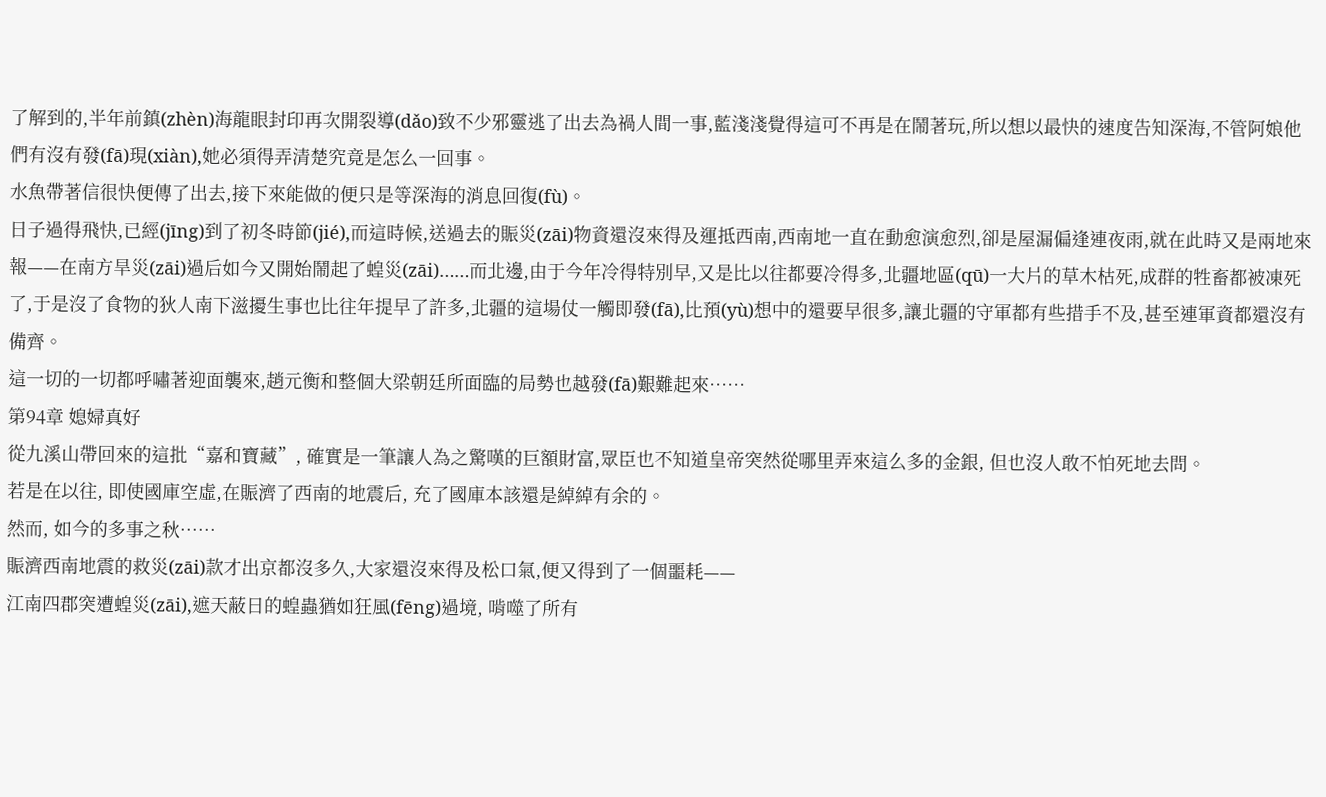了解到的,半年前鎮(zhèn)海龍眼封印再次開裂導(dǎo)致不少邪靈逃了出去為禍人間一事,藍淺淺覺得這可不再是在鬧著玩,所以想以最快的速度告知深海,不管阿娘他們有沒有發(fā)現(xiàn),她必須得弄清楚究竟是怎么一回事。
水魚帶著信很快便傳了出去,接下來能做的便只是等深海的消息回復(fù)。
日子過得飛快,已經(jīng)到了初冬時節(jié),而這時候,送過去的賑災(zāi)物資還沒來得及運抵西南,西南地一直在動愈演愈烈,卻是屋漏偏逢連夜雨,就在此時又是兩地來報——在南方旱災(zāi)過后如今又開始鬧起了蝗災(zāi)……而北邊,由于今年冷得特別早,又是比以往都要冷得多,北疆地區(qū)一大片的草木枯死,成群的牲畜都被凍死了,于是沒了食物的狄人南下滋擾生事也比往年提早了許多,北疆的這場仗一觸即發(fā),比預(yù)想中的還要早很多,讓北疆的守軍都有些措手不及,甚至連軍資都還沒有備齊。
這一切的一切都呼嘯著迎面襲來,趙元衡和整個大梁朝廷所面臨的局勢也越發(fā)艱難起來……
第94章 媳婦真好
從九溪山帶回來的這批“嘉和寶藏”, 確實是一筆讓人為之驚嘆的巨額財富,眾臣也不知道皇帝突然從哪里弄來這么多的金銀, 但也沒人敢不怕死地去問。
若是在以往, 即使國庫空虛,在賑濟了西南的地震后, 充了國庫本該還是綽綽有余的。
然而, 如今的多事之秋……
賑濟西南地震的救災(zāi)款才出京都沒多久,大家還沒來得及松口氣,便又得到了一個噩耗——
江南四郡突遭蝗災(zāi),遮天蔽日的蝗蟲猶如狂風(fēng)過境, 啃噬了所有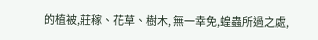的植被,莊稼、花草、樹木, 無一幸免,蝗蟲所過之處,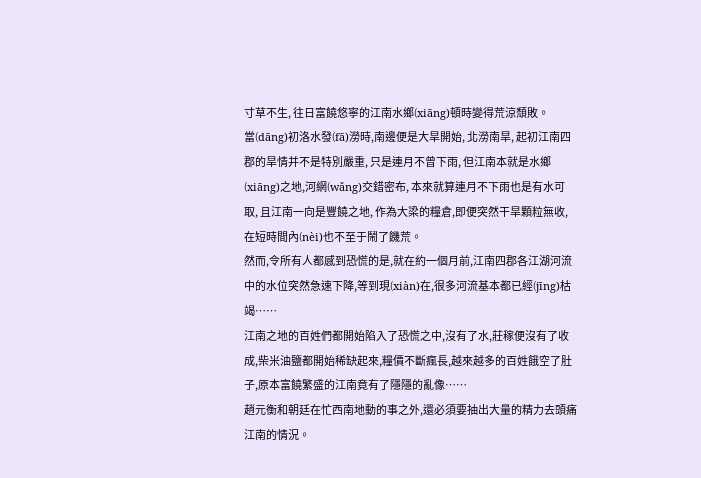寸草不生, 往日富饒悠寧的江南水鄉(xiāng)頓時變得荒涼頹敗。
當(dāng)初洛水發(fā)澇時,南邊便是大旱開始, 北澇南旱, 起初江南四郡的旱情并不是特別嚴重, 只是連月不曾下雨, 但江南本就是水鄉(xiāng)之地,河網(wǎng)交錯密布, 本來就算連月不下雨也是有水可取, 且江南一向是豐饒之地, 作為大梁的糧倉,即便突然干旱顆粒無收,在短時間內(nèi)也不至于鬧了饑荒。
然而,令所有人都感到恐慌的是,就在約一個月前,江南四郡各江湖河流中的水位突然急速下降,等到現(xiàn)在,很多河流基本都已經(jīng)枯竭……
江南之地的百姓們都開始陷入了恐慌之中,沒有了水,莊稼便沒有了收成,柴米油鹽都開始稀缺起來,糧價不斷瘋長,越來越多的百姓餓空了肚子,原本富饒繁盛的江南竟有了隱隱的亂像……
趙元衡和朝廷在忙西南地動的事之外,還必須要抽出大量的精力去頭痛江南的情況。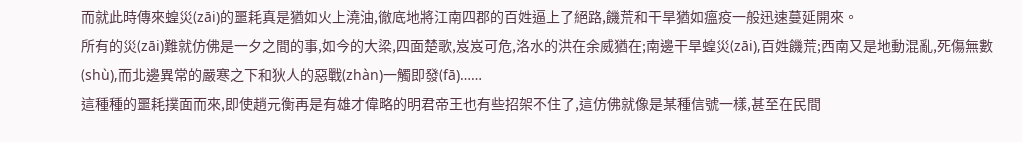而就此時傳來蝗災(zāi)的噩耗真是猶如火上澆油,徹底地將江南四郡的百姓逼上了絕路,饑荒和干旱猶如瘟疫一般迅速蔓延開來。
所有的災(zāi)難就仿佛是一夕之間的事,如今的大梁,四面楚歌,岌岌可危,洛水的洪在余威猶在;南邊干旱蝗災(zāi),百姓饑荒;西南又是地動混亂,死傷無數(shù),而北邊異常的嚴寒之下和狄人的惡戰(zhàn)一觸即發(fā)……
這種種的噩耗撲面而來,即使趙元衡再是有雄才偉略的明君帝王也有些招架不住了,這仿佛就像是某種信號一樣,甚至在民間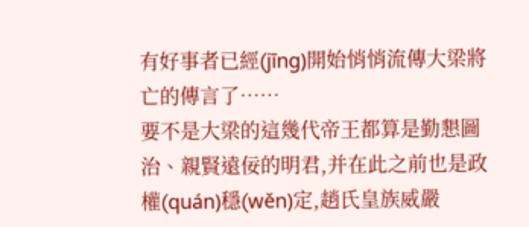有好事者已經(jīng)開始悄悄流傳大梁將亡的傳言了……
要不是大梁的這幾代帝王都算是勤懇圖治、親賢遠佞的明君,并在此之前也是政權(quán)穩(wěn)定,趙氏皇族威嚴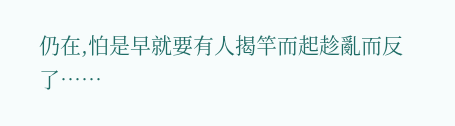仍在,怕是早就要有人揭竿而起趁亂而反了……